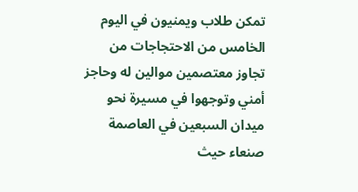تمكن طلاب ويمنيون في اليوم الخامس من الاحتجاجات من تجاوز معتصمين موالين له وحاجز أمني وتوجهوا في مسيرة نحو ميدان السبعين في العاصمة صنعاء حيث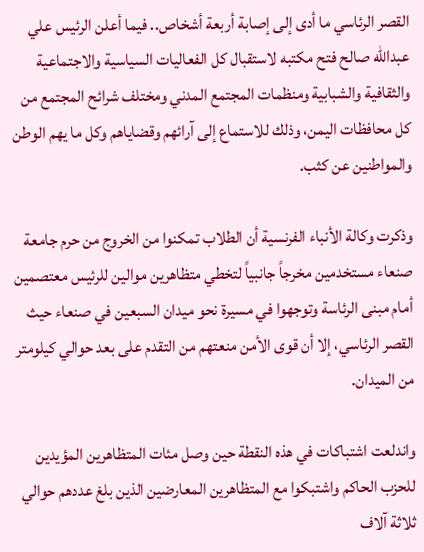القصر الرئاسي ما أدى إلى إصابة أربعة أشخاص.. فيما أعلن الرئيس علي عبدالله صالح فتح مكتبه لاستقبال كل الفعاليات السياسية والاجتماعية والثقافية والشبابية ومنظمات المجتمع المدني ومختلف شرائح المجتمع من كل محافظات اليمن، وذلك للاستماع إلى آرائهم وقضاياهم وكل ما يهم الوطن والمواطنين عن كثب.

وذكرت وكالة الأنباء الفرنسية أن الطلاب تمكنوا من الخروج من حرم جامعة صنعاء مستخدمين مخرجاً جانبياً لتخطي متظاهرين موالين للرئيس معتصمين أمام مبنى الرئاسة وتوجهوا في مسيرة نحو ميدان السبعين في صنعاء حيث القصر الرئاسي، إلا أن قوى الأمن منعتهم من التقدم على بعد حوالي كيلومتر من الميدان.

واندلعت اشتباكات في هذه النقطة حين وصل مئات المتظاهرين المؤيدين للحزب الحاكم واشتبكوا مع المتظاهرين المعارضين الذين بلغ عددهم حوالي ثلاثة آلاف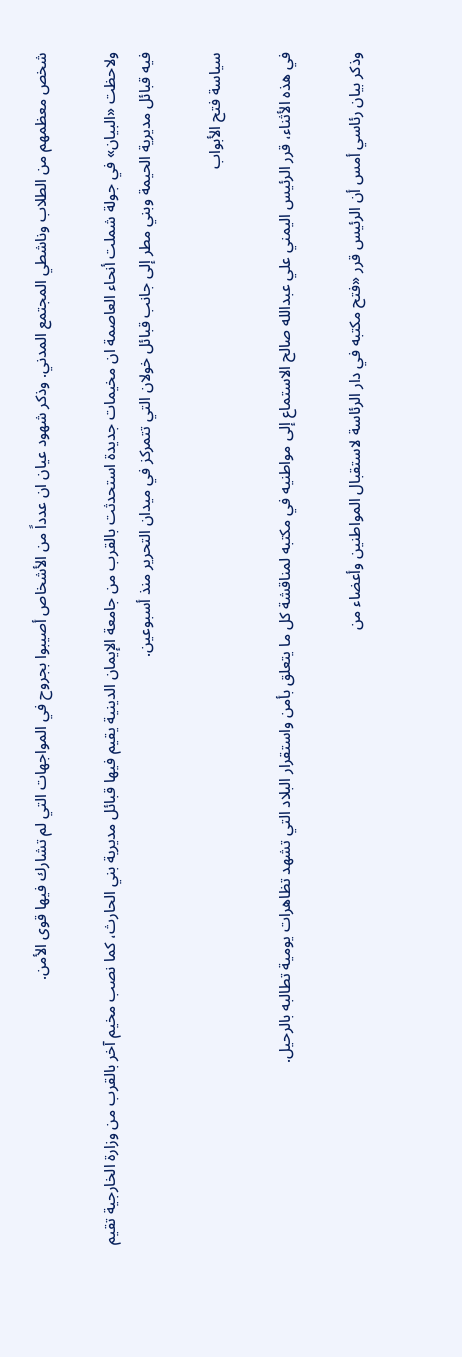شخص معظمهم من الطلاب وناشطي المجتمع المدني. وذكر شهود عيان ان عدداً من الأشخاص أصيبوا بجروح في المواجهات التي لم تشارك فيها قوى الأمن.

ولاحظت «البيان» في جولة شملت أنحاء العاصمة ان مخيمات جديدة استحدثت بالقرب من جامعة الإيمان الدينية يقيم فيها قبائل مديرية بني الحارث، كما نصب مخيم آخر بالقرب من وزارة الخارجية تقيم فيه قبائل مديرية الحيمة وبني مطر إلى جانب قبائل خولان التي تتمركز في ميدان التحرير منذ أسبوعين.

سياسة فتح الأبواب

في هذه الأثناء، قرر الرئيس اليمني علي عبدالله صالح الاستماع إلى مواطنيه في مكتبه لمناقشة كل ما يتعلق بأمن واستقرار البلاد التي تشهد تظاهرات يومية تطالبه بالرحيل.

وذكر بيان رئاسي أمس أن الرئيس قرر «فتح مكتبه في دار الرئاسة لاستقبال المواطنين وأعضاء من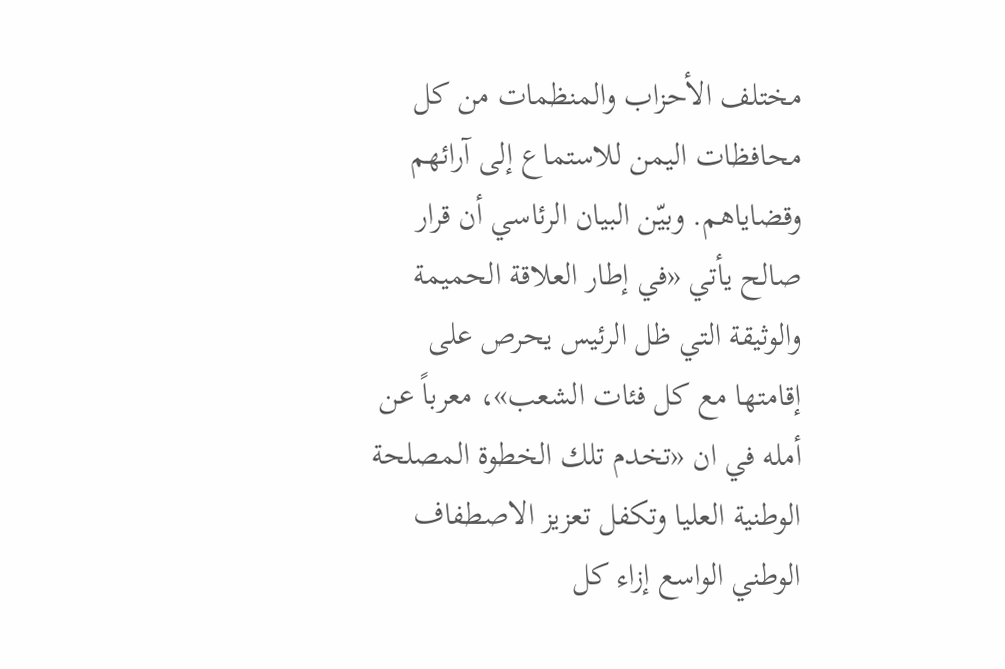مختلف الأحزاب والمنظمات من كل محافظات اليمن للاستماع إلى آرائهم وقضاياهم. وبيّن البيان الرئاسي أن قرار صالح يأتي «في إطار العلاقة الحميمة والوثيقة التي ظل الرئيس يحرص على إقامتها مع كل فئات الشعب»، معرباً عن أمله في ان «تخدم تلك الخطوة المصلحة الوطنية العليا وتكفل تعزيز الاصطفاف الوطني الواسع إزاء كل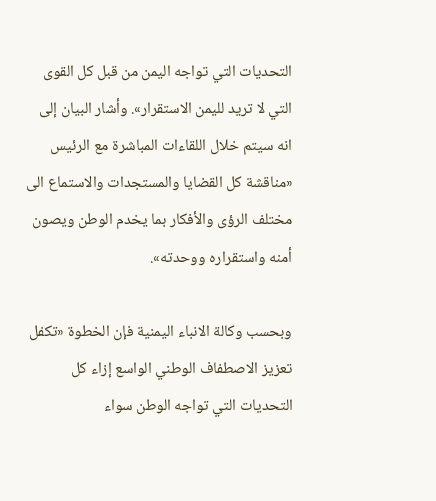التحديات التي تواجه اليمن من قبل كل القوى التي لا تريد لليمن الاستقرار». وأشار البيان إلى انه سيتم خلال اللقاءات المباشرة مع الرئيس «مناقشة كل القضايا والمستجدات والاستماع الى مختلف الرؤى والأفكار بما يخدم الوطن ويصون أمنه واستقراره ووحدته».

وبحسب وكالة الانباء اليمنية فإن الخطوة «تكفل تعزيز الاصطفاف الوطني الواسع إزاء كل التحديات التي تواجه الوطن سواء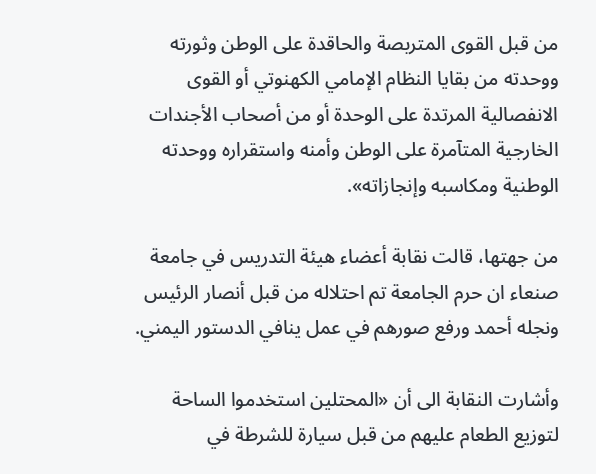من قبل القوى المتربصة والحاقدة على الوطن وثورته ووحدته من بقايا النظام الإمامي الكهنوتي أو القوى الانفصالية المرتدة على الوحدة أو من أصحاب الأجندات الخارجية المتآمرة على الوطن وأمنه واستقراره ووحدته الوطنية ومكاسبه وإنجازاته».

من جهتها، قالت نقابة أعضاء هيئة التدريس في جامعة صنعاء ان حرم الجامعة تم احتلاله من قبل أنصار الرئيس ونجله أحمد ورفع صورهم في عمل ينافي الدستور اليمني.

وأشارت النقابة الى أن «المحتلين استخدموا الساحة لتوزيع الطعام عليهم من قبل سيارة للشرطة في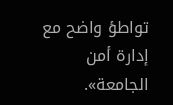تواطؤ واضح مع إدارة أمن الجامعة».